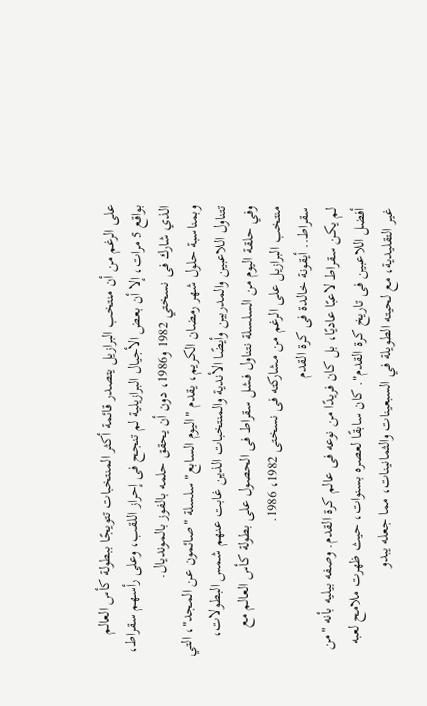على الرغم من أن منتخب البرازيل يتصدر قائمة أكثر المنتخبات تتويجًا ببطولة كأس العالم بواقع 5 مرات، إلا أن بعض الأجيال البرازيلية لم تنجح فى إحراز اللقب، وعلى رأسهم سقراط، الذي شارك فى نسختي 1982 و1986، دون أن يحقق حلمه بالفوز بالمونديال.
وبمناسبة حلول شهر رمضان الكريم، يقدم "اليوم السابع" سلسلة "صائمون عن المجد"، التي تتناول اللاعبين والمدربين وأيضًا الأندية والمنتخبات الذين غابت عنهم شمس البطولات، وفي حلقة اليوم من السلسلة نتناول فشل سقراط فى الحصول على بطولة كأس العالم مع منتخب البرازيل على الرغم من مشاركته فى نسختى 1982، 1986.
سقراط.. أيقونة خالدة فى كرة القدم
لم يكن سقراط لاعبًا عاديًا، بل كان فريدًا من نوعه فى عالم كرة القدم. وصفه بيليه بأنه "من أفضل اللاعبين فى تاريخ كرة القدم". كان سابقًا لعصره بسنوات، حيث ظهرت ملامح لعبه غير التقليدية، مع لحيته الطويلة في السبعينات والثمانينات، مما جعله يبدو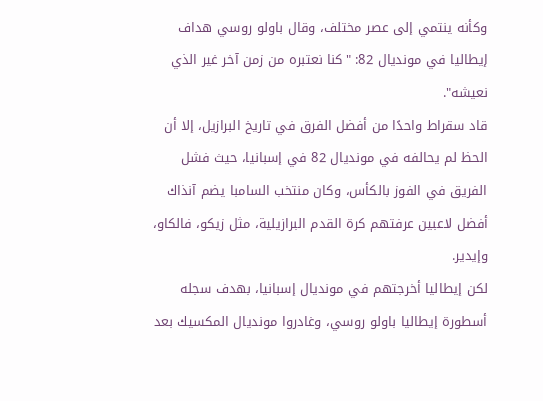وكأنه ينتمي إلى عصر مختلف، وقال باولو روسي هداف إيطاليا في مونديال 82: "كنا نعتبره من زمن آخر غير الذي نعيشه".
قاد سقراط واحدًا من أفضل الفرق في تاريخ البرازيل، إلا أن الحظ لم يحالفه في مونديال 82 في إسبانيا، حيث فشل الفريق في الفوز بالكأس، وكان منتخب السامبا يضم آنذاك أفضل لاعبين عرفتهم كرة القدم البرازيلية، مثل زيكو، فالكاو، وإيدير.
لكن إيطاليا أخرجتهم في مونديال إسبانيا، بهدف سجله أسطورة إيطاليا باولو روسي، وغادروا مونديال المكسيك بعد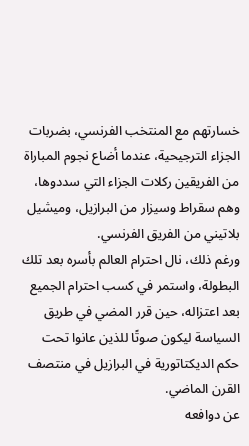خسارتهم مع المنتخب الفرنسي، بضربات الجزاء الترجيحية، عندما أضاع نجوم المباراة من الفريقين ركلات الجزاء التي سددوها، وهم سقراط وسيزار من البرازيل، وميشيل بلاتيني من الفريق الفرنسي.
ورغم ذلك، نال احترام العالم بأسره بعد تلك البطولة، واستمر في كسب احترام الجميع بعد اعتزاله، حين قرر المضي في طريق السياسة ليكون صوتًا للذين عانوا تحت حكم الديكتاتورية في البرازيل في منتصف القرن الماضي.
عن دوافعه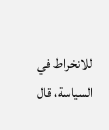للانخراط في السياسة، قال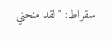سقراط: "لقد منحني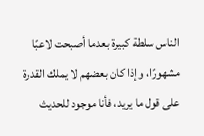الناس سلطة كبيرة بعدما أصبحت لاعبًا مشهورًا، وإذا كان بعضهم لا يملك القدرة على قول ما يريد، فأنا موجود للحديث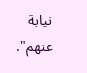نيابة عنهم".